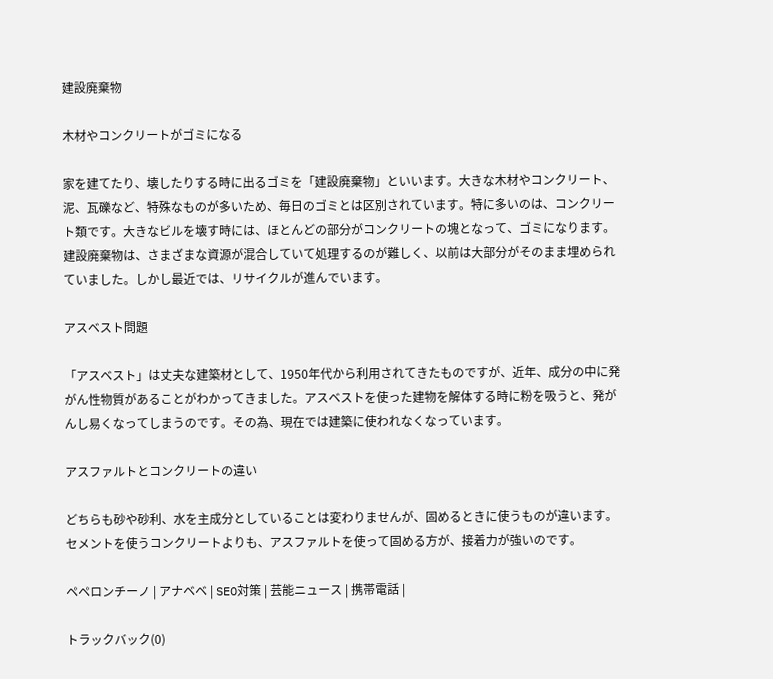建設廃棄物

木材やコンクリートがゴミになる

家を建てたり、壊したりする時に出るゴミを「建設廃棄物」といいます。大きな木材やコンクリート、泥、瓦礫など、特殊なものが多いため、毎日のゴミとは区別されています。特に多いのは、コンクリート類です。大きなビルを壊す時には、ほとんどの部分がコンクリートの塊となって、ゴミになります。建設廃棄物は、さまざまな資源が混合していて処理するのが難しく、以前は大部分がそのまま埋められていました。しかし最近では、リサイクルが進んでいます。

アスベスト問題

「アスベスト」は丈夫な建築材として、1950年代から利用されてきたものですが、近年、成分の中に発がん性物質があることがわかってきました。アスベストを使った建物を解体する時に粉を吸うと、発がんし易くなってしまうのです。その為、現在では建築に使われなくなっています。

アスファルトとコンクリートの違い

どちらも砂や砂利、水を主成分としていることは変わりませんが、固めるときに使うものが違います。セメントを使うコンクリートよりも、アスファルトを使って固める方が、接着力が強いのです。

ペペロンチーノ | アナベベ | SEO対策 | 芸能ニュース | 携帯電話 |

トラックバック(0)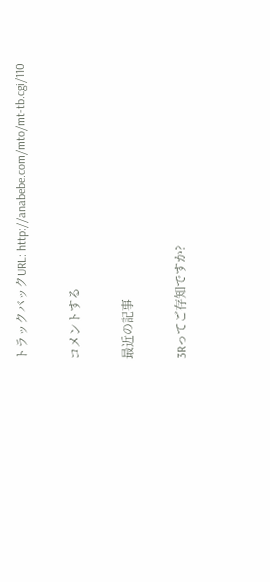トラックバックURL: http://anabebe.com/mto/mt-tb.cgi/110

コメントする

最近の記事

3Rってご存知ですか?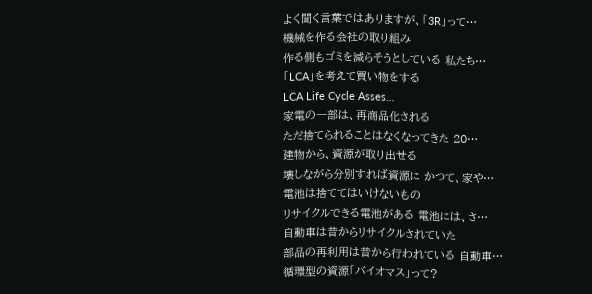よく聞く言葉ではありますが、「3R」って…
機械を作る会社の取り組み
作る側もゴミを減らそうとしている 私たち…
「LCA」を考えて買い物をする
LCA Life Cycle Asses…
家電の一部は、再商品化される
ただ捨てられることはなくなってきた 20…
建物から、資源が取り出せる
壊しながら分別すれば資源に かつて、家や…
電池は捨ててはいけないもの
リサイクルできる電池がある 電池には、さ…
自動車は昔からリサイクルされていた
部品の再利用は昔から行われている 自動車…
循環型の資源「バイオマス」って?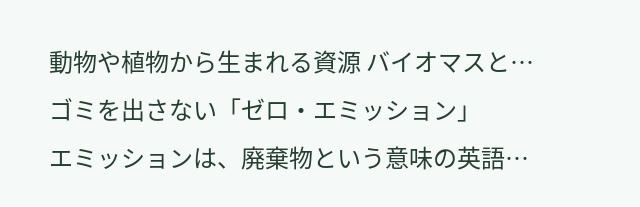動物や植物から生まれる資源 バイオマスと…
ゴミを出さない「ゼロ・エミッション」
エミッションは、廃棄物という意味の英語…